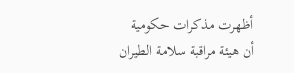أظهرت مذكرات حكومية أن هيئة مراقبة سلامة الطيران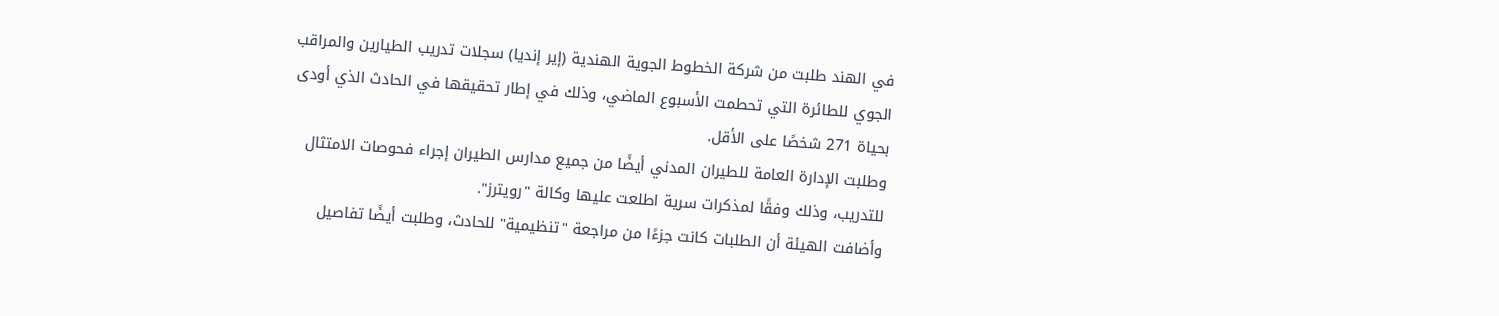في الهند طلبت من شركة الخطوط الجوية الهندية (إير إنديا) سجلات تدريب الطيارين والمراقب الجوي للطائرة التي تحطمت الأسبوع الماضي، وذلك في إطار تحقيقها في الحادث الذي أودى بحياة 271 شخصًا على الأقل.
وطلبت الإدارة العامة للطيران المدني أيضًا من جميع مدارس الطيران إجراء فحوصات الامتثال للتدريب، وذلك وفقًا لمذكرات سرية اطلعت عليها وكالة "رويترز".
وأضافت الهيئة أن الطلبات كانت جزءًا من مراجعة "تنظيمية" للحادث، وطلبت أيضًا تفاصيل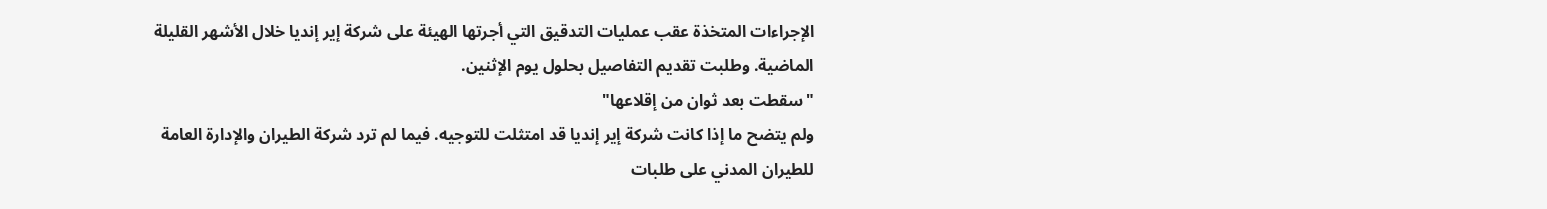الإجراءات المتخذة عقب عمليات التدقيق التي أجرتها الهيئة على شركة إير إنديا خلال الأشهر القليلة الماضية. وطلبت تقديم التفاصيل بحلول يوم الإثنين.
"سقطت بعد ثوان من إقلاعها"
ولم يتضح ما إذا كانت شركة إير إنديا قد امتثلت للتوجيه. فيما لم ترد شركة الطيران والإدارة العامة للطيران المدني على طلبات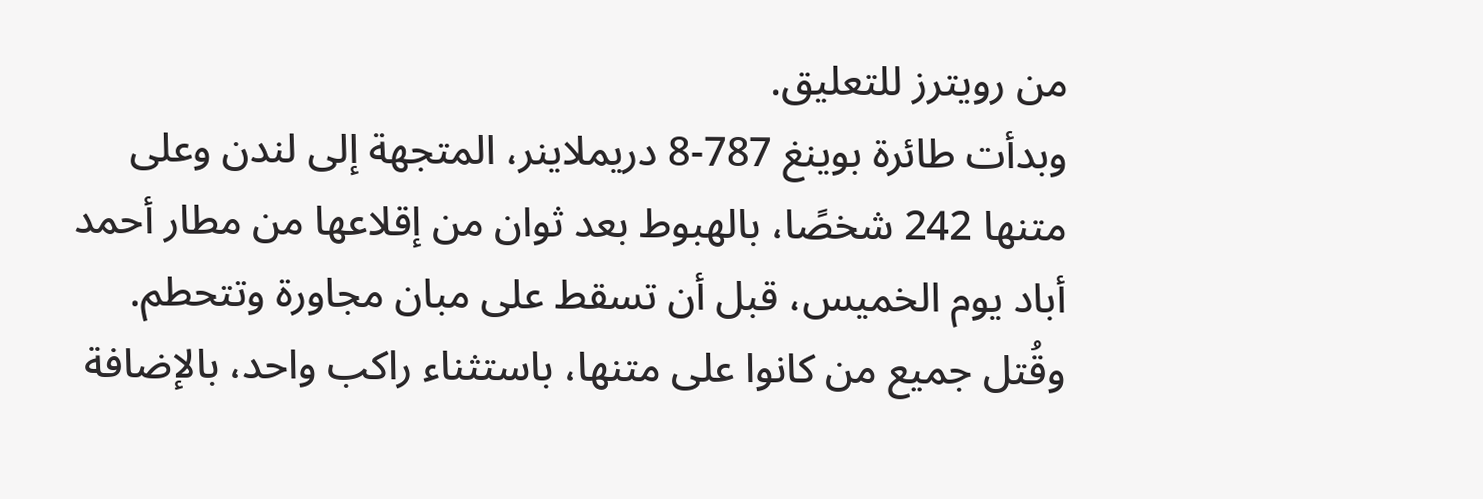من رويترز للتعليق.
وبدأت طائرة بوينغ 787-8 دريملاينر، المتجهة إلى لندن وعلى متنها 242 شخصًا، بالهبوط بعد ثوان من إقلاعها من مطار أحمد أباد يوم الخميس، قبل أن تسقط على مبان مجاورة وتتحطم. وقُتل جميع من كانوا على متنها، باستثناء راكب واحد، بالإضافة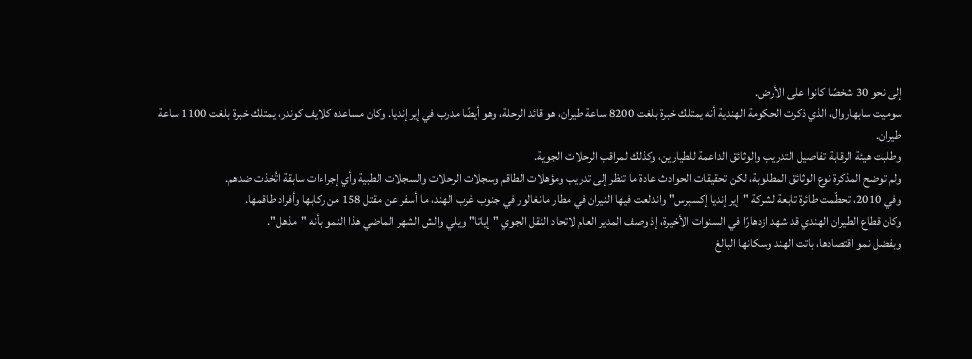إلى نحو 30 شخصًا كانوا على الأرض.
سوميت سابهاروال، الذي ذكرت الحكومة الهندية أنه يمتلك خبرة بلغت 8200 ساعة طيران، هو قائد الرحلة، وهو أيضًا مدرب في إير إنديا. وكان مساعده كلايف كوندر، يمتلك خبرة بلغت 1100 ساعة طيران.
وطلبت هيئة الرقابة تفاصيل التدريب والوثائق الداعمة للطيارين، وكذلك لمراقب الرحلات الجوية.
ولم توضح المذكرة نوع الوثائق المطلوبة، لكن تحقيقات الحوادث عادة ما تنظر إلى تدريب ومؤهلات الطاقم وسجلات الرحلات والسجلات الطبية وأي إجراءات سابقة اتُخذت ضدهم.
وفي 2010، تحطّمت طائرة تابعة لشركة "إير إنديا إكسبرس" واندلعت فيها النيران في مطار مانغالور في جنوب غرب الهند، ما أسفر عن مقتل 158 من ركابها وأفراد طاقمها.
وكان قطاع الطيران الهندي قد شهد ازدهارًا في السنوات الأخيرة، إذ وصف المدير العام لاتحاد النقل الجوي "إياتا" ويلي والش الشهر الماضي هذا النمو بأنه "مذهل".
وبفضل نمو اقتصادها، باتت الهند وسكانها البالغ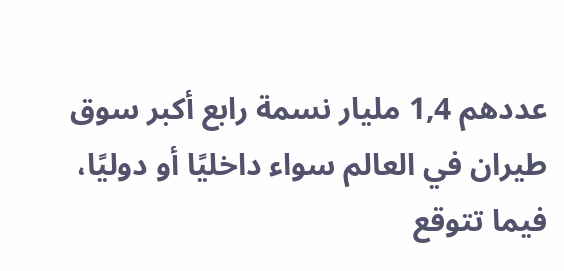عددهم 1,4 مليار نسمة رابع أكبر سوق طيران في العالم سواء داخليًا أو دوليًا، فيما تتوقع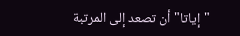"إياتا" أن تصعد إلى المرتبة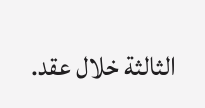الثالثة خلال عقد.